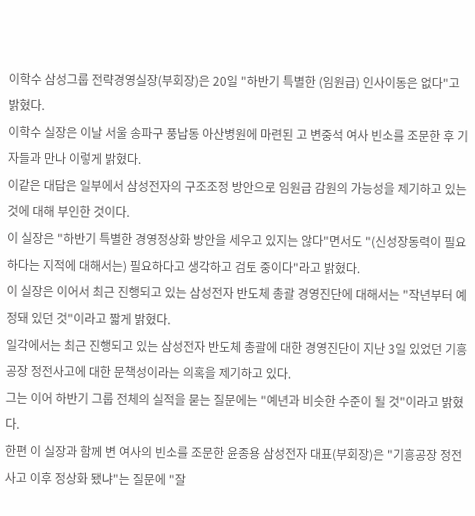이학수 삼성그룹 전략경영실장(부회장)은 20일 "하반기 특별한 (임원급) 인사이동은 없다"고 밝혔다.
이학수 실장은 이날 서울 송파구 풍납동 아산병원에 마련된 고 변중석 여사 빈소를 조문한 후 기자들과 만나 이렇게 밝혔다.
이같은 대답은 일부에서 삼성전자의 구조조정 방안으로 임원급 감원의 가능성을 제기하고 있는 것에 대해 부인한 것이다.
이 실장은 "하반기 특별한 경영정상화 방안을 세우고 있지는 않다"면서도 "(신성장동력이 필요하다는 지적에 대해서는) 필요하다고 생각하고 검토 중이다"라고 밝혔다.
이 실장은 이어서 최근 진행되고 있는 삼성전자 반도체 총괄 경영진단에 대해서는 "작년부터 예정돼 있던 것"이라고 짧게 밝혔다.
일각에서는 최근 진행되고 있는 삼성전자 반도체 총괄에 대한 경영진단이 지난 3일 있었던 기흥공장 정전사고에 대한 문책성이라는 의혹을 제기하고 있다.
그는 이어 하반기 그룹 전체의 실적을 묻는 질문에는 "예년과 비슷한 수준이 될 것"이라고 밝혔다.
한편 이 실장과 함께 변 여사의 빈소를 조문한 윤종용 삼성전자 대표(부회장)은 "기흥공장 정전사고 이후 정상화 됐냐"는 질문에 "잘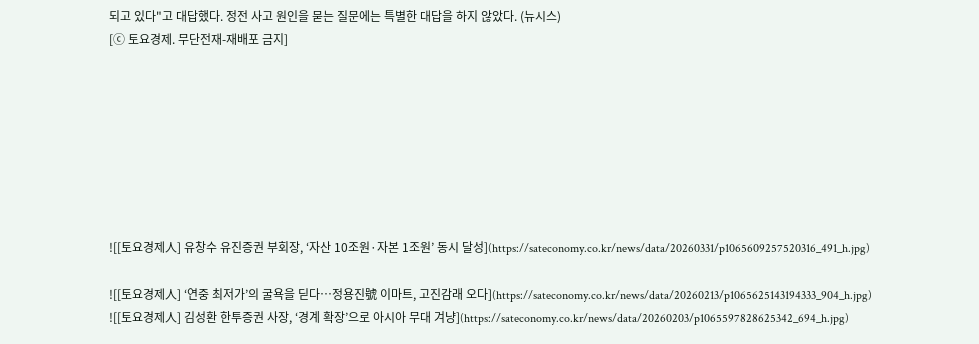되고 있다"고 대답했다. 정전 사고 원인을 묻는 질문에는 특별한 대답을 하지 않았다. (뉴시스)
[ⓒ 토요경제. 무단전재-재배포 금지]








![[토요경제人] 유창수 유진증권 부회장, ‘자산 10조원·자본 1조원’ 동시 달성](https://sateconomy.co.kr/news/data/20260331/p1065609257520316_491_h.jpg)

![[토요경제人] ‘연중 최저가’의 굴욕을 딛다…정용진號 이마트, 고진감래 오다](https://sateconomy.co.kr/news/data/20260213/p1065625143194333_904_h.jpg)
![[토요경제人] 김성환 한투증권 사장, ‘경계 확장’으로 아시아 무대 겨냥](https://sateconomy.co.kr/news/data/20260203/p1065597828625342_694_h.jpg)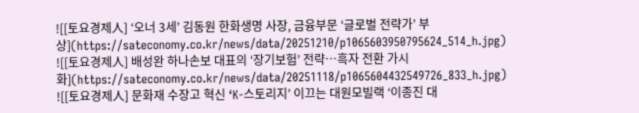![[토요경제人] ‘오너 3세’ 김동원 한화생명 사장, 금융부문 ‘글로벌 전략가’ 부상](https://sateconomy.co.kr/news/data/20251210/p1065603950795624_514_h.jpg)
![[토요경제人] 배성완 하나손보 대표의 ‘장기보험’ 전략…흑자 전환 가시화](https://sateconomy.co.kr/news/data/20251118/p1065604432549726_833_h.jpg)
![[토요경제人] 문화재 수장고 혁신 ‘K-스토리지’ 이끄는 대원모빌랙 ‘이종진 대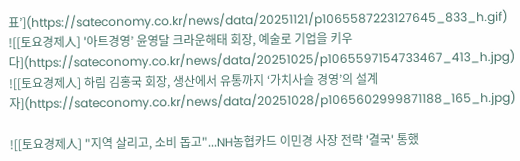표’](https://sateconomy.co.kr/news/data/20251121/p1065587223127645_833_h.gif)
![[토요경제人] '아트경영’ 윤영달 크라운해태 회장, 예술로 기업을 키우다](https://sateconomy.co.kr/news/data/20251025/p1065597154733467_413_h.jpg)
![[토요경제人] 하림 김홍국 회장, 생산에서 유통까지 ‘가치사슬 경영’의 설계자](https://sateconomy.co.kr/news/data/20251028/p1065602999871188_165_h.jpg)

![[토요경제人] "지역 살리고, 소비 돕고"...NH농협카드 이민경 사장 전략 '결국' 통했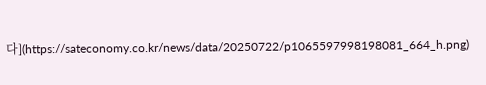다](https://sateconomy.co.kr/news/data/20250722/p1065597998198081_664_h.png)